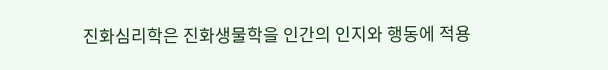진화심리학은 진화생물학을 인간의 인지와 행동에 적용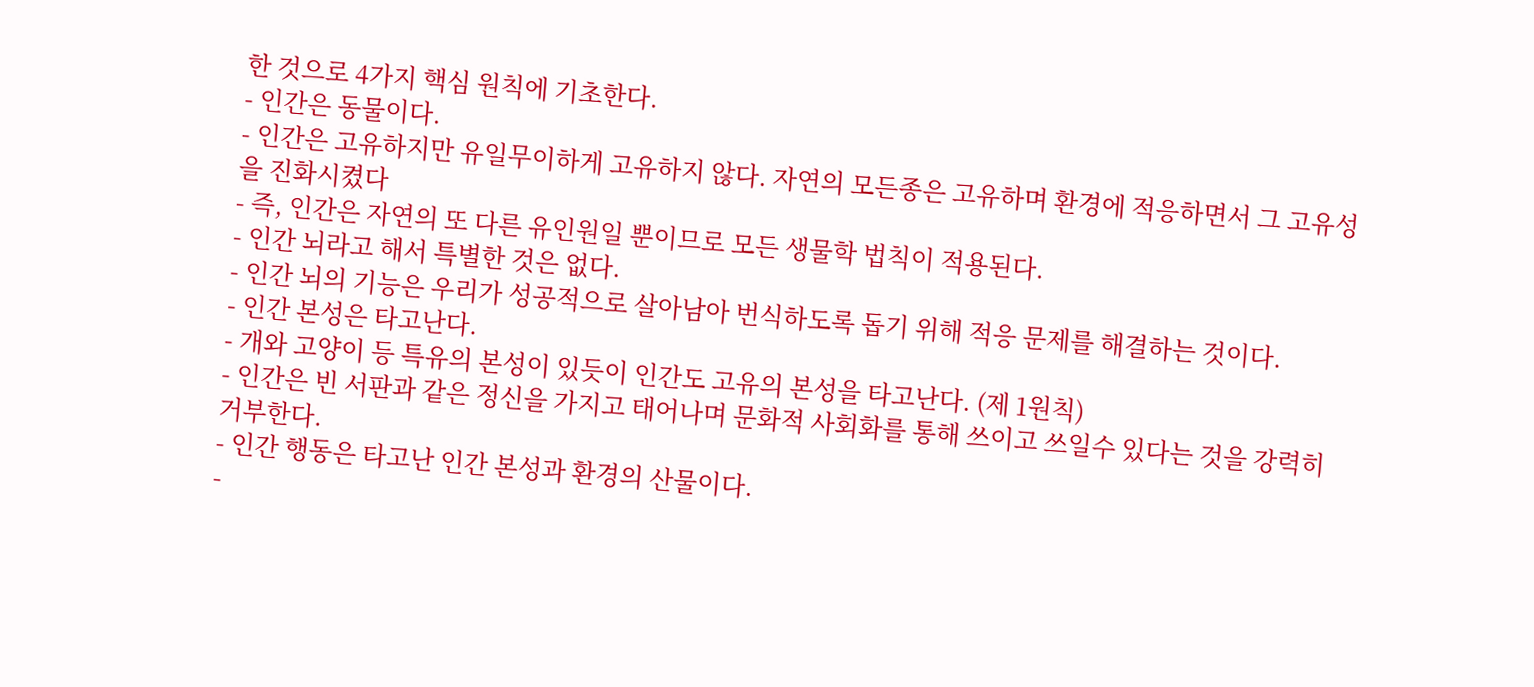한 것으로 4가지 핵심 원칙에 기초한다.
- 인간은 동물이다.
- 인간은 고유하지만 유일무이하게 고유하지 않다. 자연의 모든종은 고유하며 환경에 적응하면서 그 고유성을 진화시켰다
- 즉, 인간은 자연의 또 다른 유인원일 뿐이므로 모든 생물학 법칙이 적용된다.
- 인간 뇌라고 해서 특별한 것은 없다.
- 인간 뇌의 기능은 우리가 성공적으로 살아남아 번식하도록 돕기 위해 적응 문제를 해결하는 것이다.
- 인간 본성은 타고난다.
- 개와 고양이 등 특유의 본성이 있듯이 인간도 고유의 본성을 타고난다. (제 1원칙)
- 인간은 빈 서판과 같은 정신을 가지고 태어나며 문화적 사회화를 통해 쓰이고 쓰일수 있다는 것을 강력히 거부한다.
- 인간 행동은 타고난 인간 본성과 환경의 산물이다.
-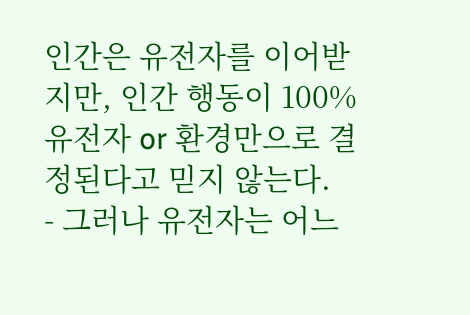인간은 유전자를 이어받지만, 인간 행동이 100% 유전자 or 환경만으로 결정된다고 믿지 않는다.
- 그러나 유전자는 어느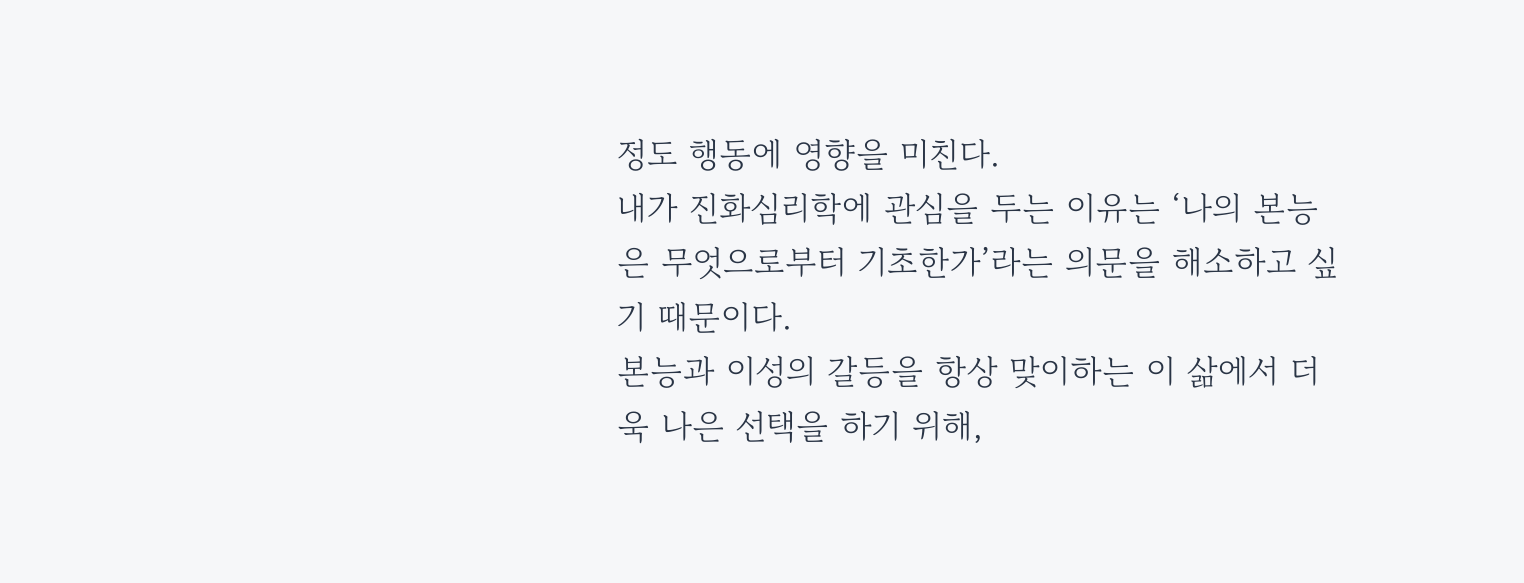정도 행동에 영향을 미친다.
내가 진화심리학에 관심을 두는 이유는 ‘나의 본능은 무엇으로부터 기초한가’라는 의문을 해소하고 싶기 때문이다.
본능과 이성의 갈등을 항상 맞이하는 이 삶에서 더욱 나은 선택을 하기 위해,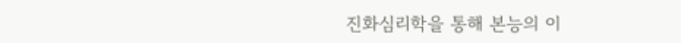진화심리학을 통해 본능의 이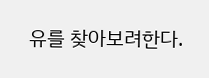유를 찾아보려한다.